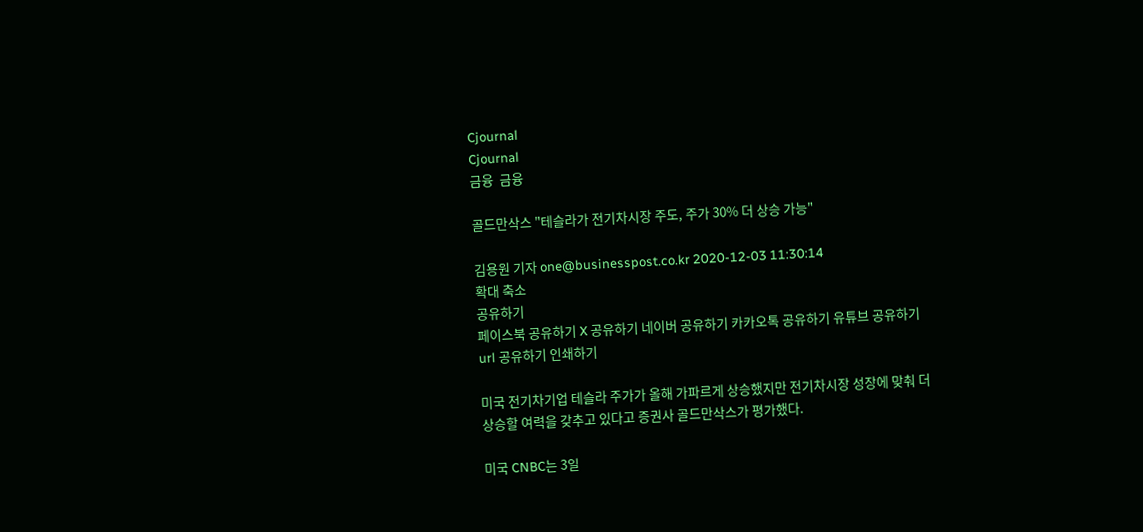Cjournal
Cjournal
금융  금융

골드만삭스 "테슬라가 전기차시장 주도, 주가 30% 더 상승 가능"

김용원 기자 one@businesspost.co.kr 2020-12-03 11:30:14
확대 축소
공유하기
페이스북 공유하기 X 공유하기 네이버 공유하기 카카오톡 공유하기 유튜브 공유하기 url 공유하기 인쇄하기

미국 전기차기업 테슬라 주가가 올해 가파르게 상승했지만 전기차시장 성장에 맞춰 더 상승할 여력을 갖추고 있다고 증권사 골드만삭스가 평가했다.

미국 CNBC는 3일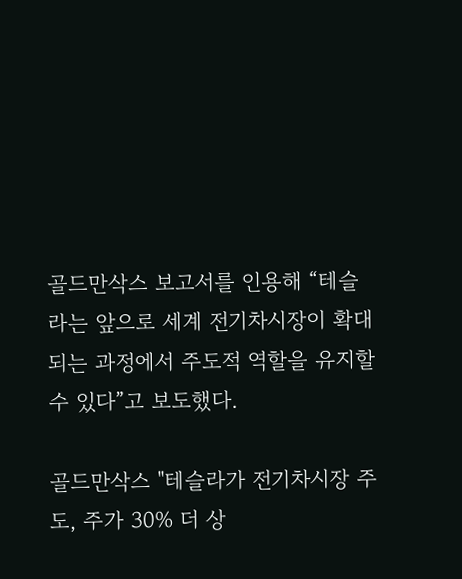골드만삭스 보고서를 인용해 “테슬라는 앞으로 세계 전기차시장이 확대되는 과정에서 주도적 역할을 유지할 수 있다”고 보도했다.

골드만삭스 "테슬라가 전기차시장 주도, 주가 30% 더 상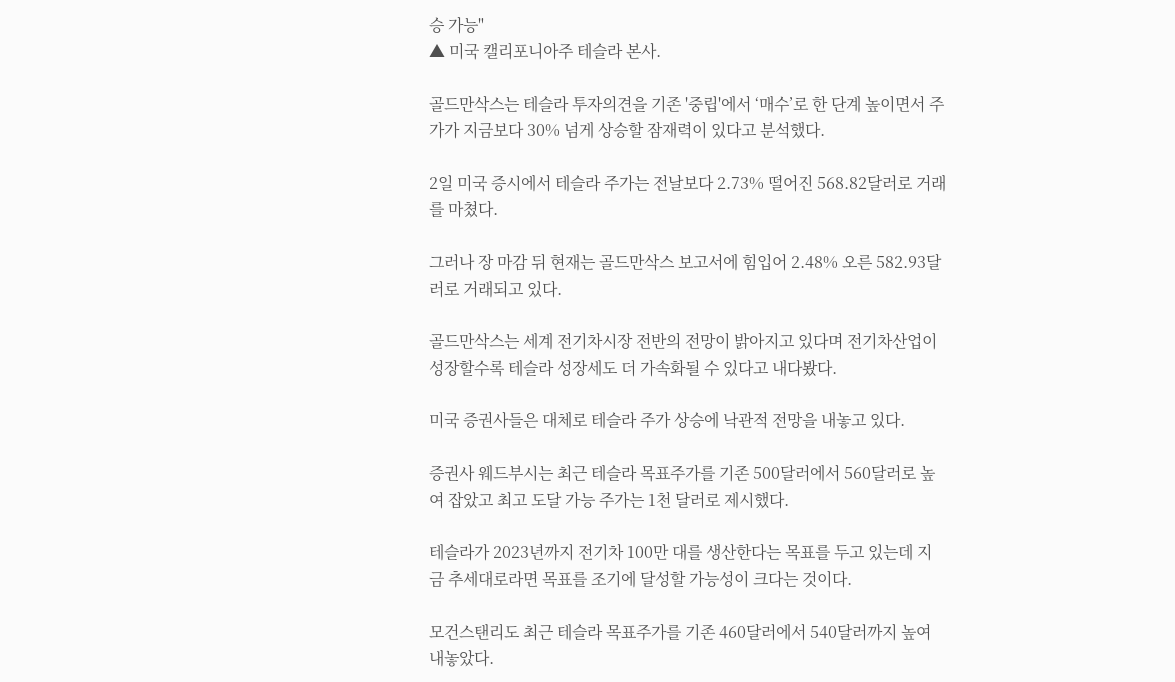승 가능"
▲ 미국 캘리포니아주 테슬라 본사.

골드만삭스는 테슬라 투자의견을 기존 '중립'에서 ‘매수’로 한 단계 높이면서 주가가 지금보다 30% 넘게 상승할 잠재력이 있다고 분석했다.

2일 미국 증시에서 테슬라 주가는 전날보다 2.73% 떨어진 568.82달러로 거래를 마쳤다.

그러나 장 마감 뒤 현재는 골드만삭스 보고서에 힘입어 2.48% 오른 582.93달러로 거래되고 있다.

골드만삭스는 세계 전기차시장 전반의 전망이 밝아지고 있다며 전기차산업이 성장할수록 테슬라 성장세도 더 가속화될 수 있다고 내다봤다.

미국 증권사들은 대체로 테슬라 주가 상승에 낙관적 전망을 내놓고 있다.

증권사 웨드부시는 최근 테슬라 목표주가를 기존 500달러에서 560달러로 높여 잡았고 최고 도달 가능 주가는 1천 달러로 제시했다.

테슬라가 2023년까지 전기차 100만 대를 생산한다는 목표를 두고 있는데 지금 추세대로라면 목표를 조기에 달성할 가능성이 크다는 것이다.

모건스탠리도 최근 테슬라 목표주가를 기존 460달러에서 540달러까지 높여 내놓았다.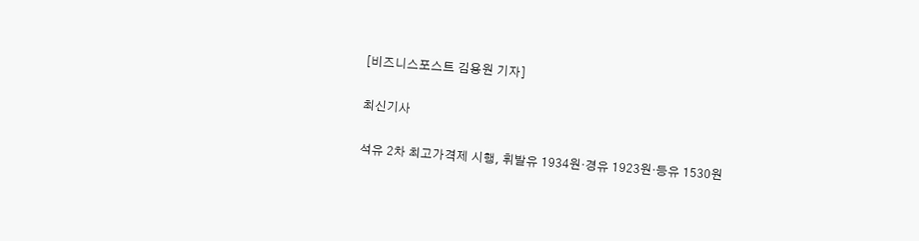[비즈니스포스트 김용원 기자]

최신기사

석유 2차 최고가격제 시행, 휘발유 1934원·경유 1923원·등유 1530원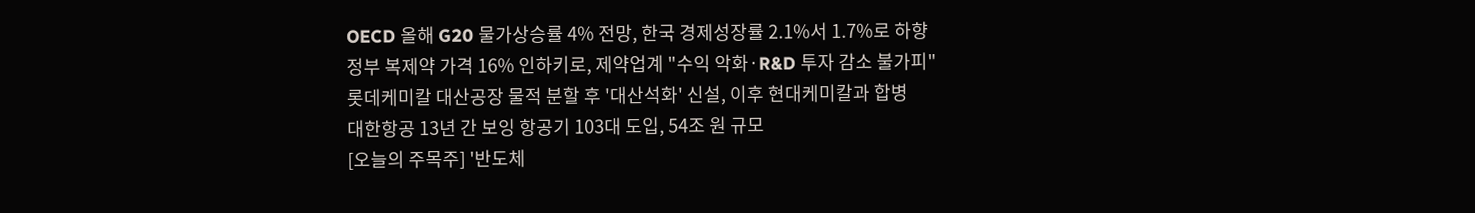OECD 올해 G20 물가상승률 4% 전망, 한국 경제성장률 2.1%서 1.7%로 하향
정부 복제약 가격 16% 인하키로, 제약업계 "수익 악화·R&D 투자 감소 불가피"
롯데케미칼 대산공장 물적 분할 후 '대산석화' 신설, 이후 현대케미칼과 합병
대한항공 13년 간 보잉 항공기 103대 도입, 54조 원 규모
[오늘의 주목주] '반도체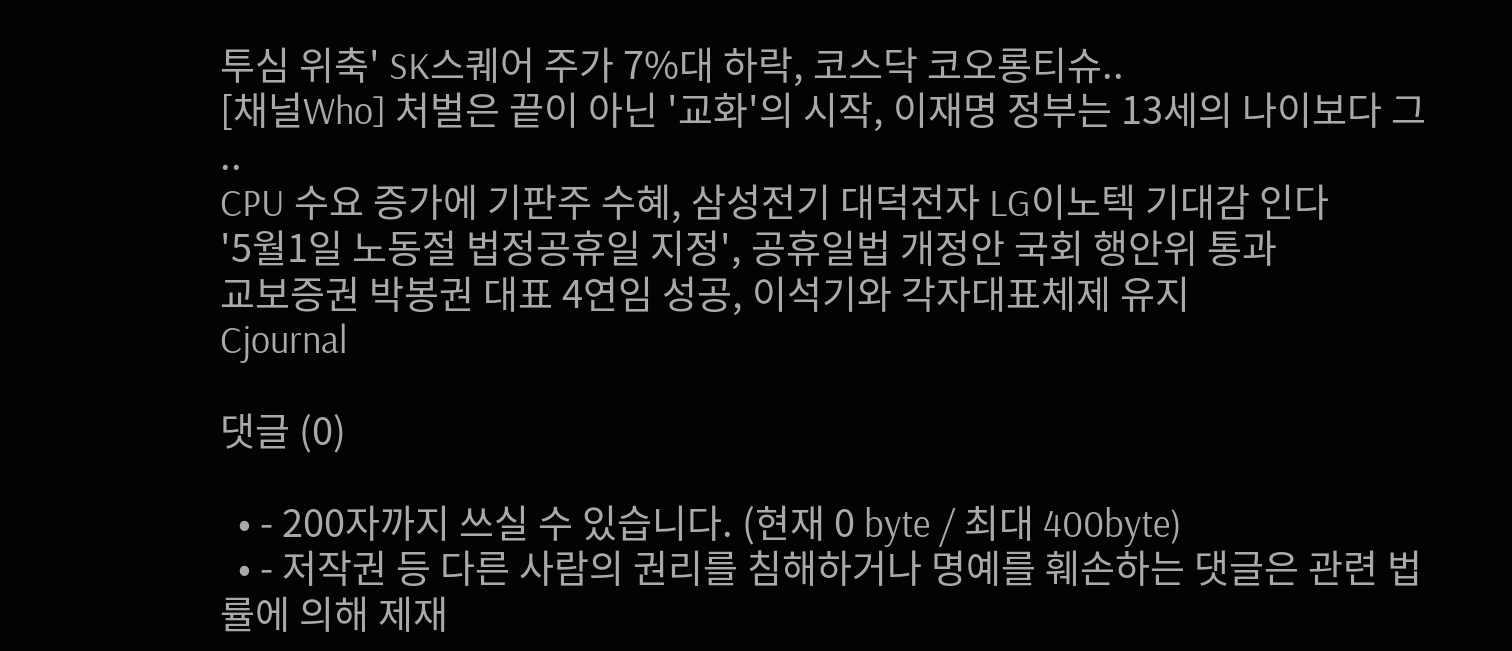투심 위축' SK스퀘어 주가 7%대 하락, 코스닥 코오롱티슈..
[채널Who] 처벌은 끝이 아닌 '교화'의 시작, 이재명 정부는 13세의 나이보다 그 ..
CPU 수요 증가에 기판주 수혜, 삼성전기 대덕전자 LG이노텍 기대감 인다
'5월1일 노동절 법정공휴일 지정', 공휴일법 개정안 국회 행안위 통과
교보증권 박봉권 대표 4연임 성공, 이석기와 각자대표체제 유지
Cjournal

댓글 (0)

  • - 200자까지 쓰실 수 있습니다. (현재 0 byte / 최대 400byte)
  • - 저작권 등 다른 사람의 권리를 침해하거나 명예를 훼손하는 댓글은 관련 법률에 의해 제재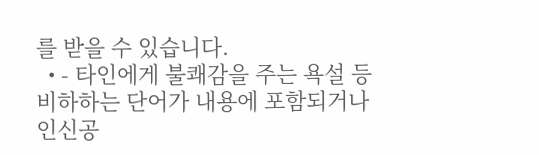를 받을 수 있습니다.
  • - 타인에게 불쾌감을 주는 욕설 등 비하하는 단어가 내용에 포함되거나 인신공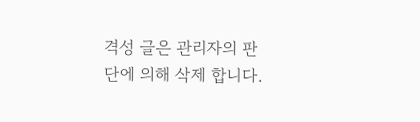격성 글은 관리자의 판단에 의해 삭제 합니다.